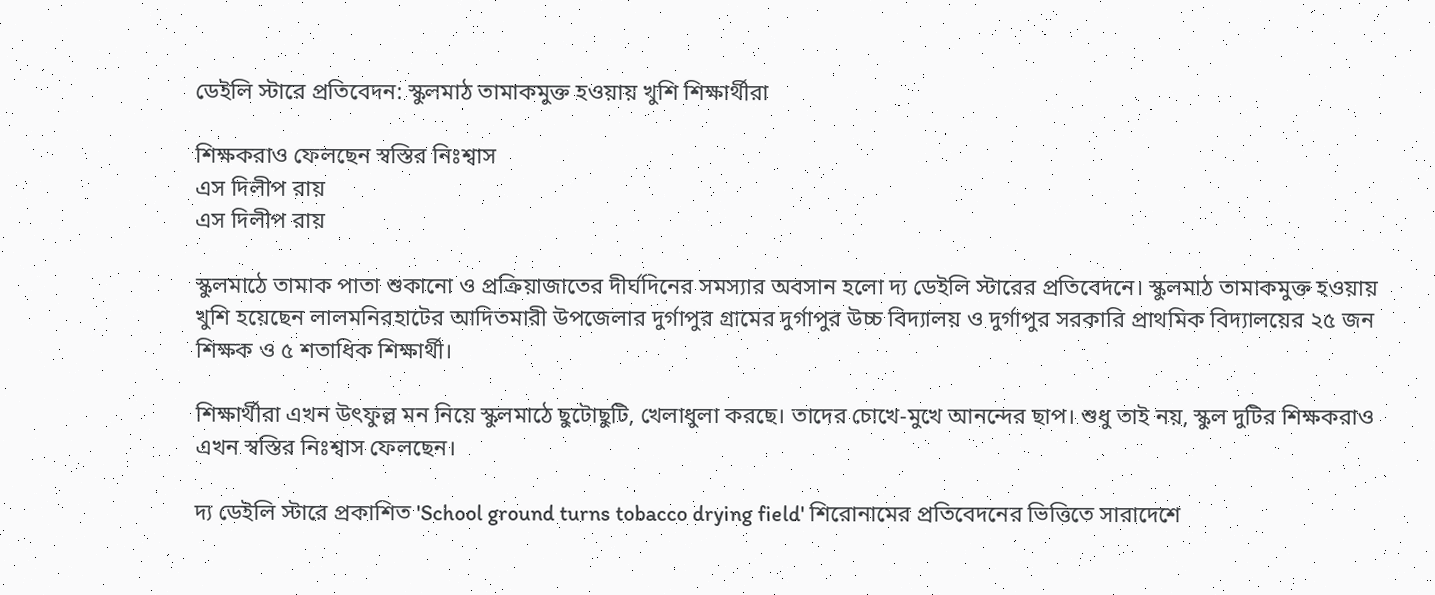ডেইলি স্টারে প্রতিবেদন: স্কুলমাঠ তামাকমুক্ত হওয়ায় খুশি শিক্ষার্থীরা

শিক্ষকরাও ফেলছেন স্বস্তির নিঃশ্বাস
এস দিলীপ রায়
এস দিলীপ রায়

স্কুলমাঠে তামাক পাতা শুকানো ও প্রক্রিয়াজাতের দীর্ঘদিনের সমস্যার অবসান হলো দ্য ডেইলি স্টারের প্রতিবেদনে। স্কুলমাঠ তামাকমুক্ত হওয়ায় খুশি হয়েছেন লালমনিরহাটের আদিতমারী উপজেলার দুর্গাপুর গ্রামের দুর্গাপুর উচ্চ বিদ্যালয় ও দুর্গাপুর সরকারি প্রাথমিক বিদ্যালয়ের ২৫ জন শিক্ষক ও ৫ শতাধিক শিক্ষার্থী।

শিক্ষার্থীরা এখন উৎফুল্ল মন নিয়ে স্কুলমাঠে ছুটোছুটি, খেলাধুলা করছে। তাদের চোখে-মুখে আনন্দের ছাপ। শুধু তাই নয়, স্কুল দুটির শিক্ষকরাও এখন স্বস্তির নিঃশ্বাস ফেলছেন।

দ্য ডেইলি স্টারে প্রকাশিত 'School ground turns tobacco drying field' শিরোনামের প্রতিবেদনের ভিত্তিতে সারাদেশে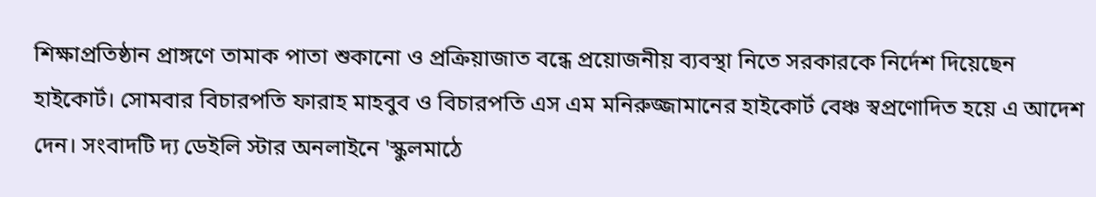শিক্ষাপ্রতিষ্ঠান প্রাঙ্গণে তামাক পাতা শুকানো ও প্রক্রিয়াজাত বন্ধে প্রয়োজনীয় ব্যবস্থা নিতে সরকারকে নির্দেশ দিয়েছেন হাইকোর্ট। সোমবার বিচারপতি ফারাহ মাহবুব ও বিচারপতি এস এম মনিরুজ্জামানের হাইকোর্ট বেঞ্চ স্বপ্রণোদিত হয়ে এ আদেশ দেন। সংবাদটি দ্য ডেইলি স্টার অনলাইনে 'স্কুলমাঠে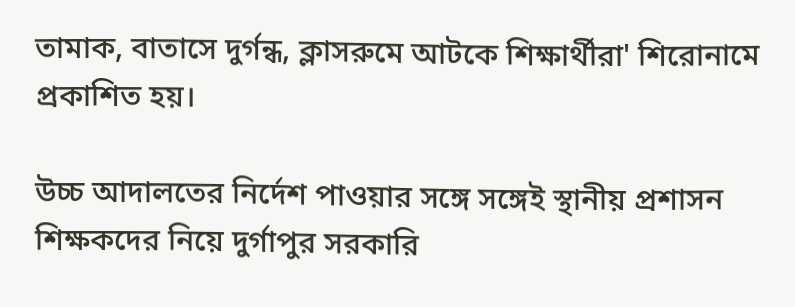তামাক, বাতাসে দুর্গন্ধ, ক্লাসরুমে আটকে শিক্ষার্থীরা' শিরোনামে প্রকাশিত হয়।

উচ্চ আদালতের নির্দেশ পাওয়ার সঙ্গে সঙ্গেই স্থানীয় প্রশাসন শিক্ষকদের নিয়ে দুর্গাপুর সরকারি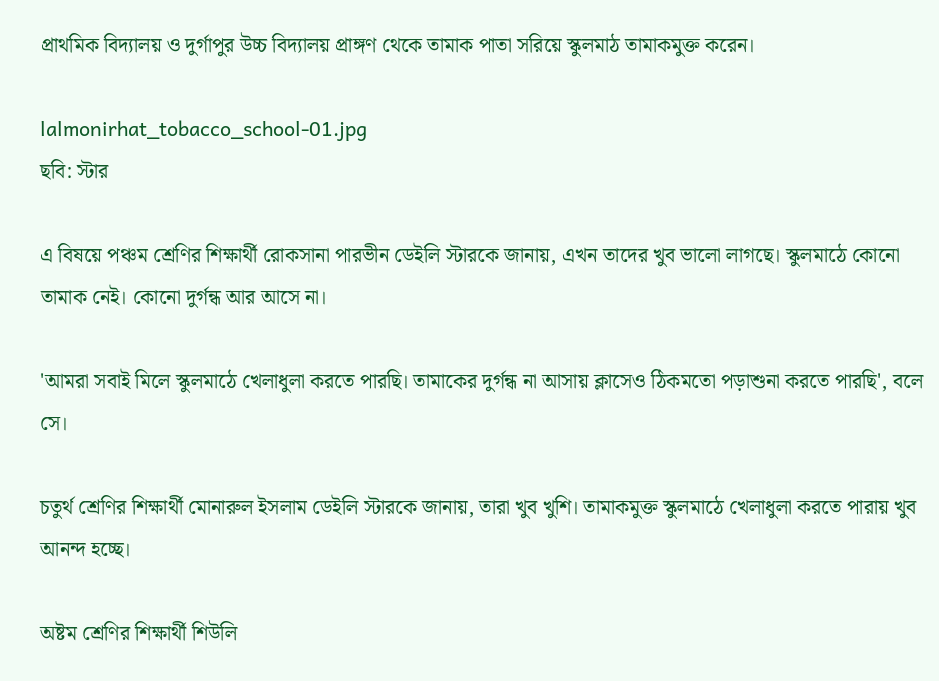প্রাথমিক বিদ্যালয় ও দুর্গাপুর উচ্চ বিদ্যালয় প্রাঙ্গণ থেকে তামাক পাতা সরিয়ে স্কুলমাঠ তামাকমুক্ত করেন।

lalmonirhat_tobacco_school-01.jpg
ছবি: স্টার

এ বিষয়ে পঞ্চম শ্রেণির শিক্ষার্থী রোকসানা পারভীন ডেইলি স্টারকে জানায়, এখন তাদের খুব ভালো লাগছে। স্কুলমাঠে কোনো তামাক নেই। কোনো দুর্গন্ধ আর আসে না।

'আমরা সবাই মিলে স্কুলমাঠে খেলাধুলা করতে পারছি। তামাকের দুর্গন্ধ না আসায় ক্লাসেও ঠিকমতো পড়াশুনা করতে পারছি', বলে সে।

চতুর্থ শ্রেণির শিক্ষার্থী মোনারুল ইসলাম ডেইলি স্টারকে জানায়, তারা খুব খুশি। তামাকমুক্ত স্কুলমাঠে খেলাধুলা করতে পারায় খুব আনন্দ হচ্ছে।

অষ্টম শ্রেণির শিক্ষার্থী শিউলি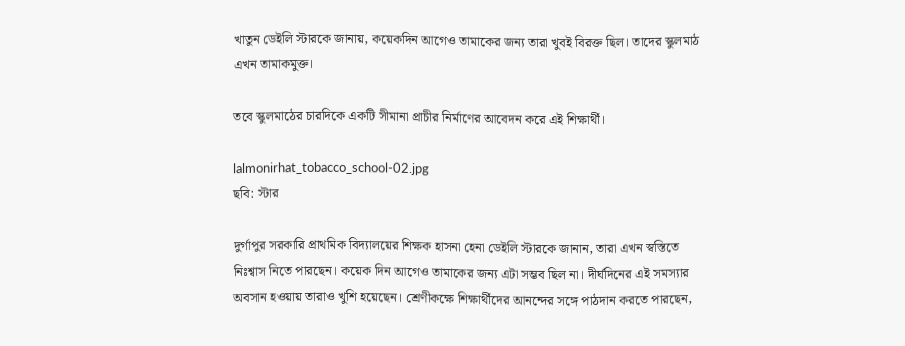খাতুন ডেইলি স্টারকে জানায়, কয়েকদিন আগেও তামাকের জন্য তারা খুবই বিরক্ত ছিল। তাদের স্কুলমাঠ এখন তামাকমুক্ত।

তবে স্কুলমাঠের চারদিকে একটি সীমানা প্রাচীর নির্মাণের আবেদন করে এই শিক্ষার্থী।

lalmonirhat_tobacco_school-02.jpg
ছবি: স্টার

দুর্গাপুর সরকারি প্রাথমিক বিদ্যালয়ের শিক্ষক হাসনা হেনা ডেইলি স্টারকে জানান, তারা এখন স্বস্তিতে নিঃশ্বাস নিতে পারছেন। কয়েক দিন আগেও তামাকের জন্য এটা সম্ভব ছিল না। দীর্ঘদিনের এই সমস্যার অবসান হওয়ায় তারাও খুশি হয়েছেন। শ্রেণীকক্ষে শিক্ষার্থীদের আনন্দের সঙ্গে পাঠদান করতে পারছেন,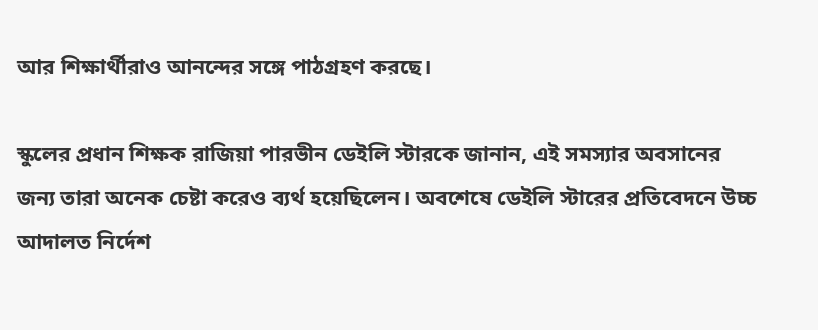আর শিক্ষার্থীরাও আনন্দের সঙ্গে পাঠগ্রহণ করছে।

স্কুলের প্রধান শিক্ষক রাজিয়া পারভীন ডেইলি স্টারকে জানান, এই সমস্যার অবসানের জন্য তারা অনেক চেষ্টা করেও ব্যর্থ হয়েছিলেন। অবশেষে ডেইলি স্টারের প্রতিবেদনে উচ্চ আদালত নির্দেশ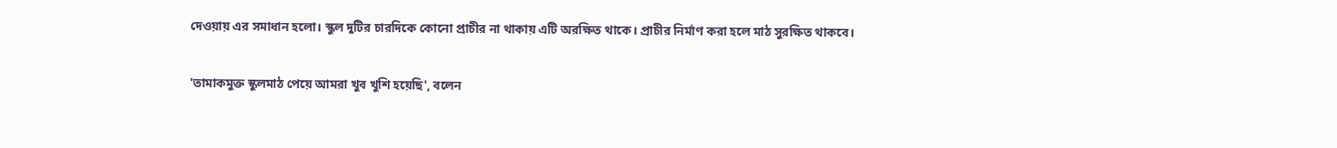দেওয়ায় এর সমাধান হলো। স্কুল দুটির চারদিকে কোনো প্রাচীর না থাকায় এটি অরক্ষিত থাকে। প্রাচীর নির্মাণ করা হলে মাঠ সুরক্ষিত থাকবে।

'তামাকমুক্ত স্কুলমাঠ পেয়ে আমরা খুব খুশি হয়েছি', বলেন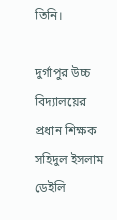তিনি।

দুর্গাপুর উচ্চ বিদ্যালয়ের প্রধান শিক্ষক সহিদুল ইসলাম ডেইলি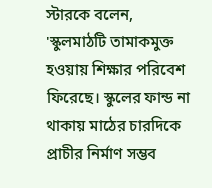স্টারকে বলেন, 'স্কুলমাঠটি তামাকমুক্ত হওয়ায় শিক্ষার পরিবেশ ফিরেছে। স্কুলের ফান্ড না থাকায় মাঠের চারদিকে প্রাচীর নির্মাণ সম্ভব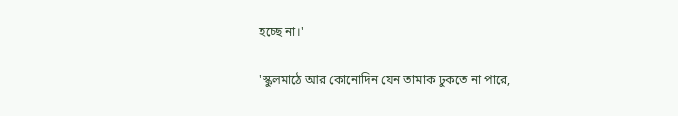হচ্ছে না।'

'স্কুলমাঠে আর কোনোদিন যেন তামাক ঢুকতে না পারে,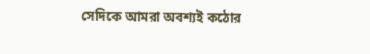সেদিকে আমরা অবশ্যই কঠোর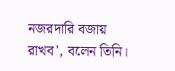নজরদারি বজায় রাখব', বলেন তিনি।